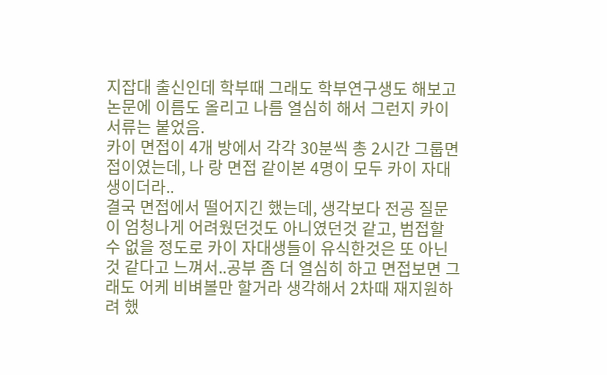지잡대 출신인데 학부때 그래도 학부연구생도 해보고 논문에 이름도 올리고 나름 열심히 해서 그런지 카이 서류는 붙었음.
카이 면접이 4개 방에서 각각 30분씩 총 2시간 그룹면접이였는데, 나 랑 면접 같이본 4명이 모두 카이 자대생이더라..
결국 면접에서 떨어지긴 했는데, 생각보다 전공 질문이 엄청나게 어려웠던것도 아니였던것 같고, 범접할 수 없을 정도로 카이 자대생들이 유식한것은 또 아닌것 같다고 느껴서..공부 좀 더 열심히 하고 면접보면 그래도 어케 비벼볼만 할거라 생각해서 2차때 재지원하려 했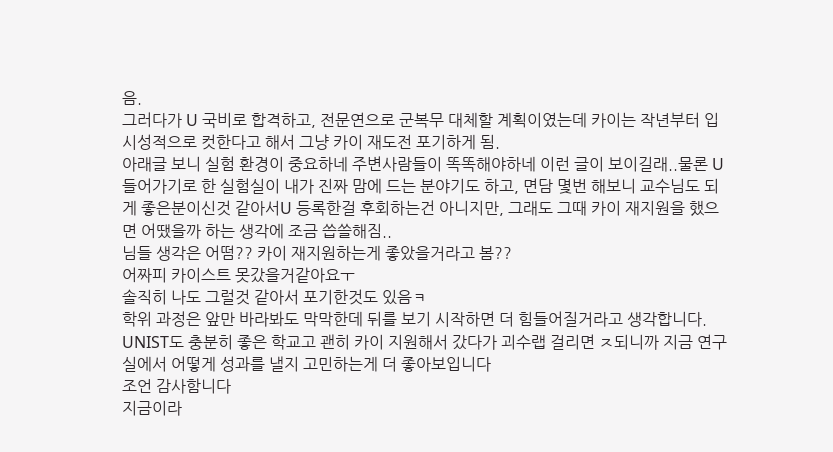음.
그러다가 U 국비로 합격하고, 전문연으로 군복무 대체할 계획이였는데 카이는 작년부터 입시성적으로 컷한다고 해서 그냥 카이 재도전 포기하게 됨.
아래글 보니 실험 환경이 중요하네 주변사람들이 똑똑해야하네 이런 글이 보이길래..물론 U 들어가기로 한 실험실이 내가 진짜 맘에 드는 분야기도 하고, 면담 몇번 해보니 교수님도 되게 좋은분이신것 같아서U 등록한걸 후회하는건 아니지만, 그래도 그때 카이 재지원을 했으면 어땠을까 하는 생각에 조금 씁쓸해짐..
님들 생각은 어떰?? 카이 재지원하는게 좋았을거라고 봄??
어짜피 카이스트 못갔을거같아요ㅜ
솔직히 나도 그럴것 같아서 포기한것도 있음ㅋ
학위 과정은 앞만 바라봐도 막막한데 뒤를 보기 시작하면 더 힘들어질거라고 생각합니다. UNIST도 충분히 좋은 학교고 괜히 카이 지원해서 갔다가 괴수랩 걸리면 ㅈ되니까 지금 연구실에서 어떻게 성과를 낼지 고민하는게 더 좋아보입니다
조언 감사함니다
지금이라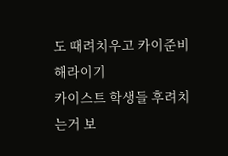도 때려치우고 카이준비해라이기
카이스트 학생들 후려치는거 보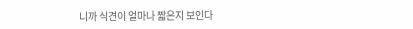니까 식견이 얼마나 짧은지 보인다